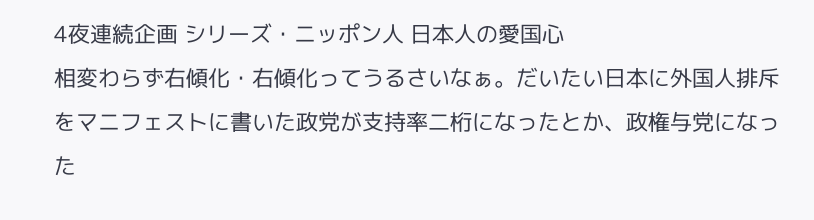4夜連続企画 シリーズ・ニッポン人 日本人の愛国心
相変わらず右傾化・右傾化ってうるさいなぁ。だいたい日本に外国人排斥をマニフェストに書いた政党が支持率二桁になったとか、政権与党になった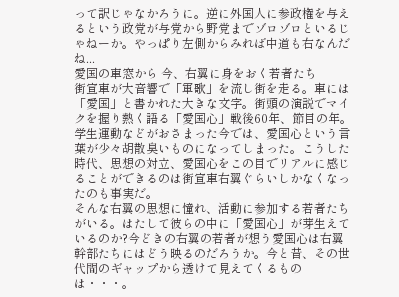って訳じゃなかろうに。逆に外国人に参政権を与えるという政党が与党から野党までゾロゾロといるじゃねーか。やっぱり左側からみれば中道も右なんだね...
愛国の車窓から 今、右翼に身をおく若者たち
街宣車が大音響で「軍歌」を流し街を走る。車には「愛国」と書かれた大きな文字。街頭の演説でマイクを握り熱く語る「愛国心」戦後60年、節目の年。学生運動などがおさまった今では、愛国心という言葉が少々胡散臭いものになってしまった。こうした時代、思想の対立、愛国心をこの目でリアルに感じることができるのは街宣車右翼ぐらいしかなくなったのも事実だ。
そんな右翼の思想に憧れ、活動に参加する若者たちがいる。はたして彼らの中に「愛国心」が芽生えているのか?今どきの右翼の若者が想う愛国心は右翼幹部たちにはどう映るのだろうか。今と昔、その世代間のギャップから透けて見えてくるものは・・・。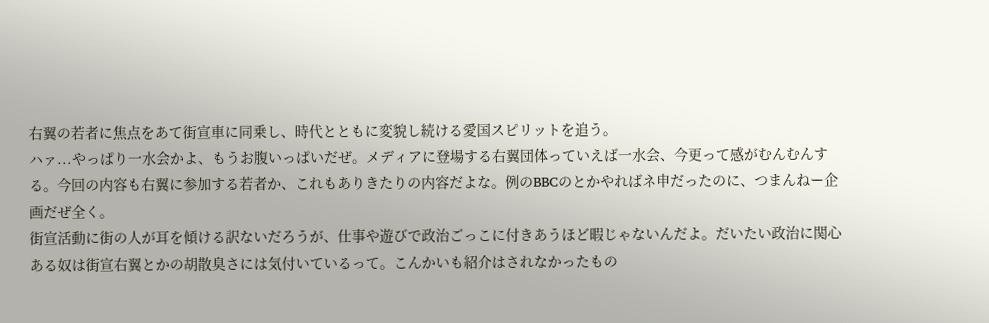右翼の若者に焦点をあて街宣車に同乗し、時代とともに変貌し続ける愛国スピリットを追う。
ハァ...やっぱり一水会かよ、もうお腹いっぱいだぜ。メディアに登場する右翼団体っていえば一水会、今更って感がむんむんする。今回の内容も右翼に参加する若者か、これもありきたりの内容だよな。例のBBCのとかやればネ申だったのに、つまんねー企画だぜ全く。
街宣活動に街の人が耳を傾ける訳ないだろうが、仕事や遊びで政治ごっこに付きあうほど暇じゃないんだよ。だいたい政治に関心ある奴は街宣右翼とかの胡散臭さには気付いているって。こんかいも紹介はされなかったもの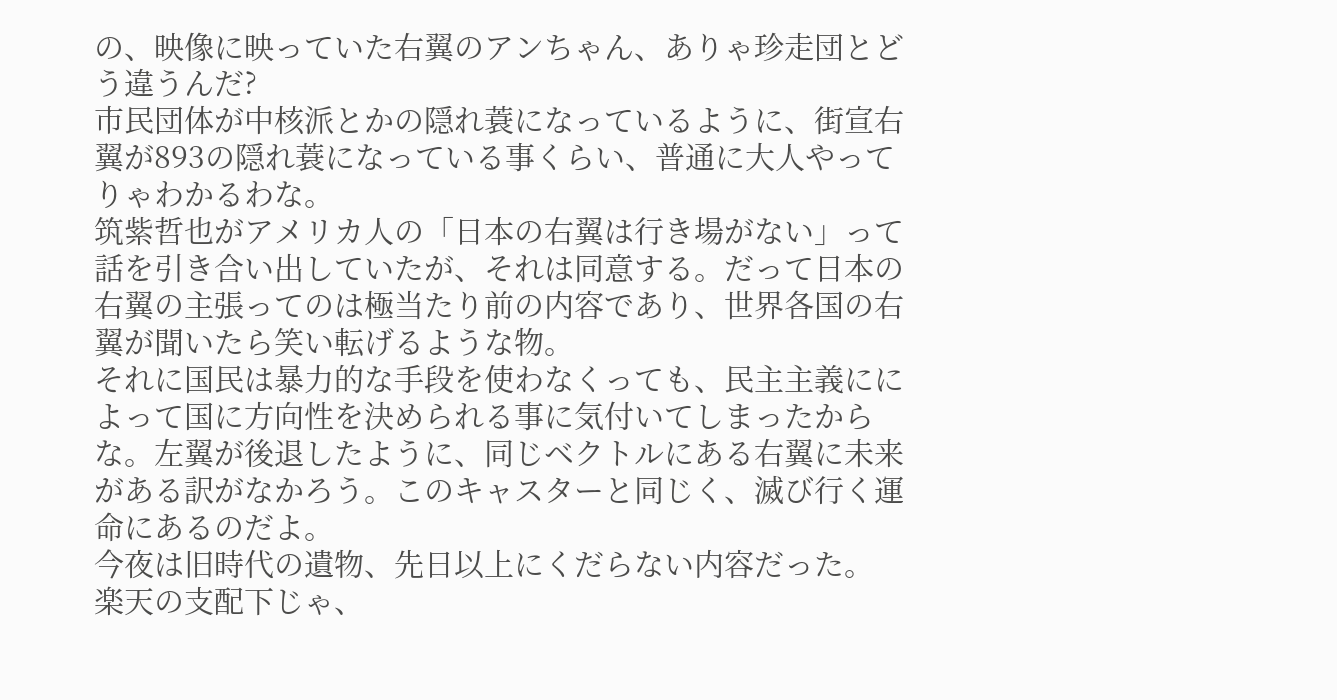の、映像に映っていた右翼のアンちゃん、ありゃ珍走団とどう違うんだ?
市民団体が中核派とかの隠れ蓑になっているように、街宣右翼が893の隠れ蓑になっている事くらい、普通に大人やってりゃわかるわな。
筑紫哲也がアメリカ人の「日本の右翼は行き場がない」って話を引き合い出していたが、それは同意する。だって日本の右翼の主張ってのは極当たり前の内容であり、世界各国の右翼が聞いたら笑い転げるような物。
それに国民は暴力的な手段を使わなくっても、民主主義にによって国に方向性を決められる事に気付いてしまったからな。左翼が後退したように、同じベクトルにある右翼に未来がある訳がなかろう。このキャスターと同じく、滅び行く運命にあるのだよ。
今夜は旧時代の遺物、先日以上にくだらない内容だった。
楽天の支配下じゃ、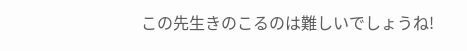この先生きのこるのは難しいでしょうね!